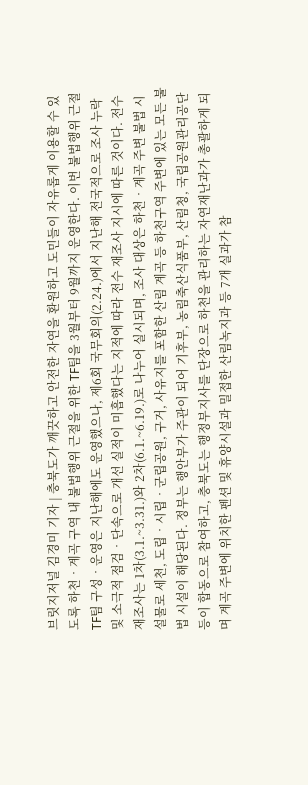브릿지저널 김경미 기자 | 충북도가 깨끗하고 안전한 자연을 환원하고 도민들이 자유롭게 이용할 수 있도록 하천‧계곡 구역 내 불법행위 근절을 위한 TF팀을 3월부터 9월까지 운영한다. 이번 불법행위 근절 TF팀 구성‧운영은 지난해에도 운영했으나, 제6회 국무회의(2.24.)에서 지난해 전국적으로 조사 누락 및 소극적 점검‧단속으로 개선 실적이 미흡했다는 지적에 따라 전수 재조사 지시에 따른 것이다. 전수 재조사는 1차(3.1.~3.31.)와 2차(6.1.~6.19.)로 나누어 실시되며, 조사 대상은 하천‧계곡 주변 불법 시설물로 세천, 도립‧시립‧군립공원, 구거, 사유지를 포함한 산림 계곡 등 하천구역 주변에 있는 모든 불법 시설이 해당된다. 정부는 행안부가 주관이 되어 기후부, 농림축산식품부, 산림청, 국립공원관리공단 등이 합동으로 참여하고, 충북도는 행정부지사를 단장으로 하천을 관리하는 자연재난과가 총괄하게 되며 계곡 주변에 위치한 펜션 및 휴양시설과 밀접한 산림녹지과 등 7개 실과가 참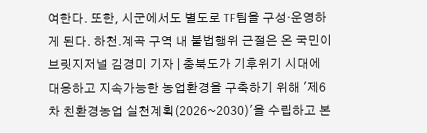여한다. 또한, 시군에서도 별도로 TF팀을 구성‧운영하게 된다. 하천․계곡 구역 내 불법행위 근절은 온 국민이
브릿지저널 김경미 기자 | 충북도가 기후위기 시대에 대응하고 지속가능한 농업환경을 구축하기 위해 '제6차 친환경농업 실천계획(2026~2030)'을 수립하고 본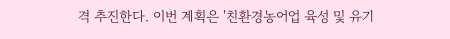격 추진한다. 이번 계획은 '친환경농어업 육성 및 유기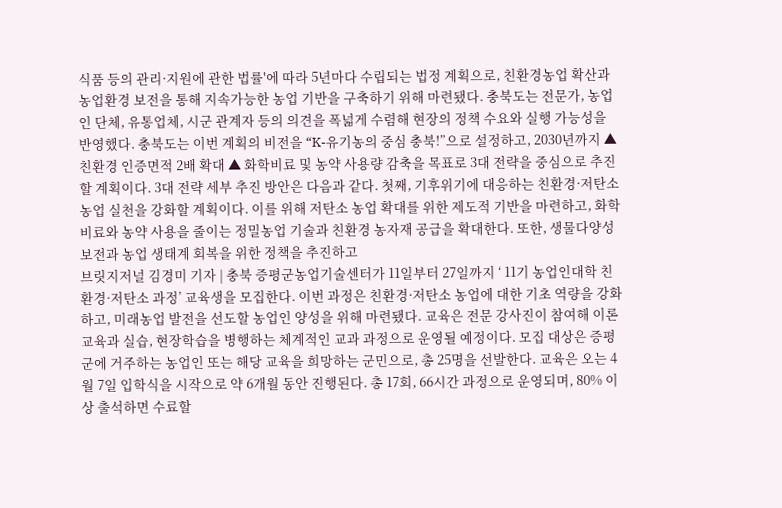식품 등의 관리·지원에 관한 법률'에 따라 5년마다 수립되는 법정 계획으로, 친환경농업 확산과 농업환경 보전을 통해 지속가능한 농업 기반을 구축하기 위해 마련됐다. 충북도는 전문가, 농업인 단체, 유통업체, 시군 관계자 등의 의견을 폭넓게 수렴해 현장의 정책 수요와 실행 가능성을 반영했다. 충북도는 이번 계획의 비전을 “K-유기농의 중심 충북!”으로 설정하고, 2030년까지 ▲ 친환경 인증면적 2배 확대 ▲ 화학비료 및 농약 사용량 감축을 목표로 3대 전략을 중심으로 추진할 계획이다. 3대 전략 세부 추진 방안은 다음과 같다. 첫째, 기후위기에 대응하는 친환경·저탄소 농업 실천을 강화할 계획이다. 이를 위해 저탄소 농업 확대를 위한 제도적 기반을 마련하고, 화학비료와 농약 사용을 줄이는 정밀농업 기술과 친환경 농자재 공급을 확대한다. 또한, 생물다양성 보전과 농업 생태계 회복을 위한 정책을 추진하고
브릿지저널 김경미 기자 | 충북 증평군농업기술센터가 11일부터 27일까지 ‘ 11기 농업인대학 친환경·저탄소 과정’ 교육생을 모집한다. 이번 과정은 친환경·저탄소 농업에 대한 기초 역량을 강화하고, 미래농업 발전을 선도할 농업인 양성을 위해 마련됐다. 교육은 전문 강사진이 참여해 이론 교육과 실습, 현장학습을 병행하는 체계적인 교과 과정으로 운영될 예정이다. 모집 대상은 증평군에 거주하는 농업인 또는 해당 교육을 희망하는 군민으로, 총 25명을 선발한다. 교육은 오는 4월 7일 입학식을 시작으로 약 6개월 동안 진행된다. 총 17회, 66시간 과정으로 운영되며, 80% 이상 출석하면 수료할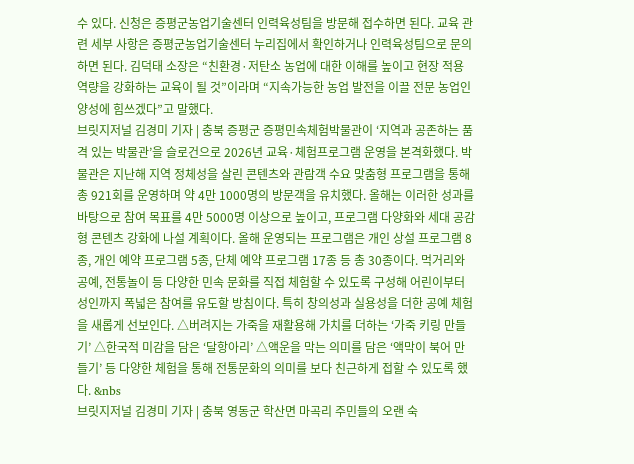수 있다. 신청은 증평군농업기술센터 인력육성팀을 방문해 접수하면 된다. 교육 관련 세부 사항은 증평군농업기술센터 누리집에서 확인하거나 인력육성팀으로 문의하면 된다. 김덕태 소장은 “친환경·저탄소 농업에 대한 이해를 높이고 현장 적용 역량을 강화하는 교육이 될 것”이라며 “지속가능한 농업 발전을 이끌 전문 농업인 양성에 힘쓰겠다”고 말했다.
브릿지저널 김경미 기자 | 충북 증평군 증평민속체험박물관이 ‘지역과 공존하는 품격 있는 박물관’을 슬로건으로 2026년 교육·체험프로그램 운영을 본격화했다. 박물관은 지난해 지역 정체성을 살린 콘텐츠와 관람객 수요 맞춤형 프로그램을 통해 총 921회를 운영하며 약 4만 1000명의 방문객을 유치했다. 올해는 이러한 성과를 바탕으로 참여 목표를 4만 5000명 이상으로 높이고, 프로그램 다양화와 세대 공감형 콘텐츠 강화에 나설 계획이다. 올해 운영되는 프로그램은 개인 상설 프로그램 8종, 개인 예약 프로그램 5종, 단체 예약 프로그램 17종 등 총 30종이다. 먹거리와 공예, 전통놀이 등 다양한 민속 문화를 직접 체험할 수 있도록 구성해 어린이부터 성인까지 폭넓은 참여를 유도할 방침이다. 특히 창의성과 실용성을 더한 공예 체험을 새롭게 선보인다. △버려지는 가죽을 재활용해 가치를 더하는 ‘가죽 키링 만들기’ △한국적 미감을 담은 ‘달항아리’ △액운을 막는 의미를 담은 ‘액막이 북어 만들기’ 등 다양한 체험을 통해 전통문화의 의미를 보다 친근하게 접할 수 있도록 했다. &nbs
브릿지저널 김경미 기자 | 충북 영동군 학산면 마곡리 주민들의 오랜 숙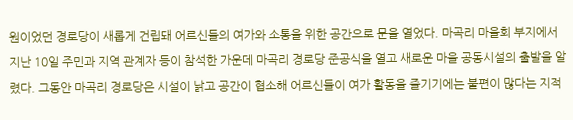원이었던 경로당이 새롭게 건립돼 어르신들의 여가와 소통을 위한 공간으로 문을 열었다. 마곡리 마을회 부지에서 지난 10일 주민과 지역 관계자 등이 참석한 가운데 마곡리 경로당 준공식을 열고 새로운 마을 공동시설의 출발을 알렸다. 그동안 마곡리 경로당은 시설이 낡고 공간이 협소해 어르신들이 여가 활동을 즐기기에는 불편이 많다는 지적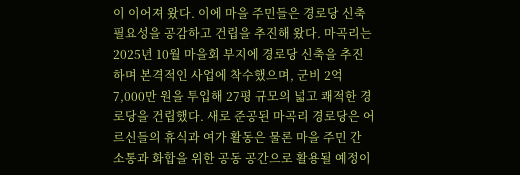이 이어져 왔다. 이에 마을 주민들은 경로당 신축 필요성을 공감하고 건립을 추진해 왔다. 마곡리는 2025년 10월 마을회 부지에 경로당 신축을 추진하며 본격적인 사업에 착수했으며, 군비 2억 7,000만 원을 투입해 27평 규모의 넓고 쾌적한 경로당을 건립했다. 새로 준공된 마곡리 경로당은 어르신들의 휴식과 여가 활동은 물론 마을 주민 간 소통과 화합을 위한 공동 공간으로 활용될 예정이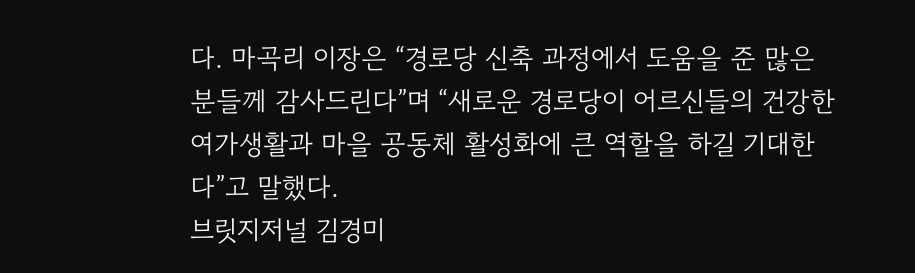다. 마곡리 이장은 “경로당 신축 과정에서 도움을 준 많은 분들께 감사드린다”며 “새로운 경로당이 어르신들의 건강한 여가생활과 마을 공동체 활성화에 큰 역할을 하길 기대한다”고 말했다.
브릿지저널 김경미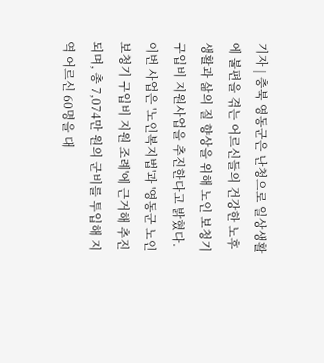기자 | 충북 영동군은 난청으로 일상생활에 불편을 겪는 어르신들의 건강한 노후 생활과 삶의 질 향상을 위해 노인 보청기 구입비 지원사업을 추진한다고 밝혔다. 이번 사업은 '노인복지법'과 '영동군 노인보청기 구입비 지원 조례'에 근거해 추진되며, 총 7,074만 원의 군비를 투입해 지역 어르신 60명을 대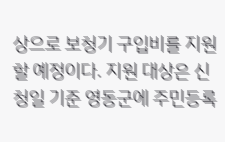상으로 보청기 구입비를 지원할 예정이다. 지원 대상은 신청일 기준 영동군에 주민등록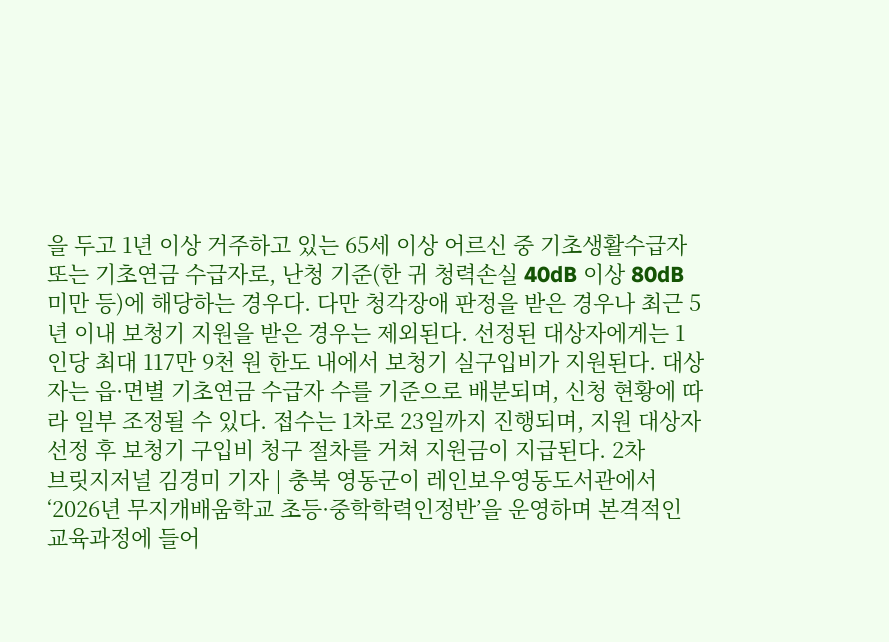을 두고 1년 이상 거주하고 있는 65세 이상 어르신 중 기초생활수급자 또는 기초연금 수급자로, 난청 기준(한 귀 청력손실 40dB 이상 80dB 미만 등)에 해당하는 경우다. 다만 청각장애 판정을 받은 경우나 최근 5년 이내 보청기 지원을 받은 경우는 제외된다. 선정된 대상자에게는 1인당 최대 117만 9천 원 한도 내에서 보청기 실구입비가 지원된다. 대상자는 읍·면별 기초연금 수급자 수를 기준으로 배분되며, 신청 현황에 따라 일부 조정될 수 있다. 접수는 1차로 23일까지 진행되며, 지원 대상자 선정 후 보청기 구입비 청구 절차를 거쳐 지원금이 지급된다. 2차
브릿지저널 김경미 기자 | 충북 영동군이 레인보우영동도서관에서 ‘2026년 무지개배움학교 초등·중학학력인정반’을 운영하며 본격적인 교육과정에 들어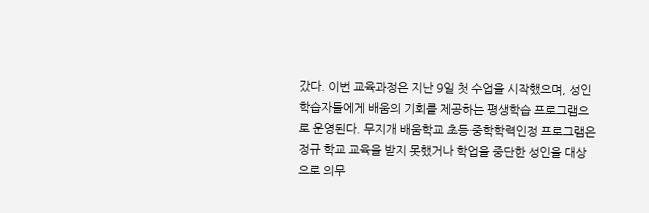갔다. 이번 교육과정은 지난 9일 첫 수업을 시작했으며, 성인 학습자들에게 배움의 기회를 제공하는 평생학습 프로그램으로 운영된다. 무지개 배움학교 초등·중학학력인정 프로그램은 정규 학교 교육을 받지 못했거나 학업을 중단한 성인을 대상으로 의무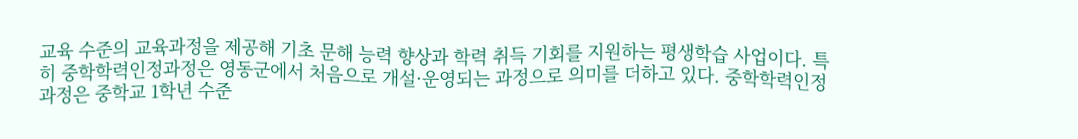교육 수준의 교육과정을 제공해 기초 문해 능력 향상과 학력 취득 기회를 지원하는 평생학습 사업이다. 특히 중학학력인정과정은 영동군에서 처음으로 개설·운영되는 과정으로 의미를 더하고 있다. 중학학력인정과정은 중학교 1학년 수준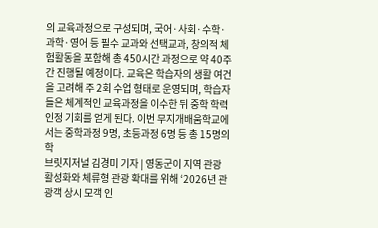의 교육과정으로 구성되며, 국어·사회·수학·과학·영어 등 필수 교과와 선택교과, 창의적 체험활동을 포함해 총 450시간 과정으로 약 40주간 진행될 예정이다. 교육은 학습자의 생활 여건을 고려해 주 2회 수업 형태로 운영되며, 학습자들은 체계적인 교육과정을 이수한 뒤 중학 학력 인정 기회를 얻게 된다. 이번 무지개배움학교에서는 중학과정 9명, 초등과정 6명 등 총 15명의 학
브릿지저널 김경미 기자 | 영동군이 지역 관광 활성화와 체류형 관광 확대를 위해 ‘2026년 관광객 상시 모객 인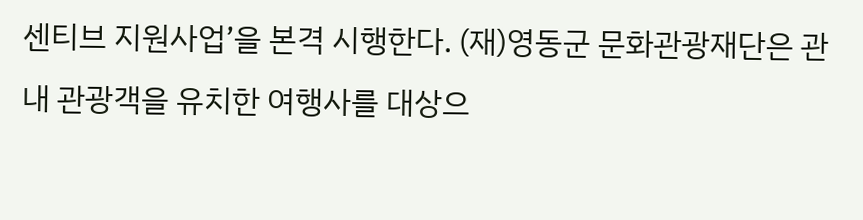센티브 지원사업’을 본격 시행한다. (재)영동군 문화관광재단은 관내 관광객을 유치한 여행사를 대상으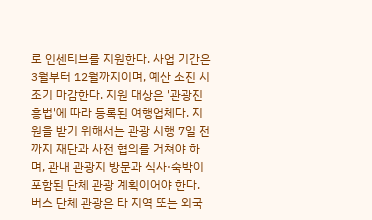로 인센티브를 지원한다. 사업 기간은 3월부터 12월까지이며, 예산 소진 시 조기 마감한다. 지원 대상은 '관광진흥법'에 따라 등록된 여행업체다. 지원을 받기 위해서는 관광 시행 7일 전까지 재단과 사전 협의를 거쳐야 하며, 관내 관광지 방문과 식사·숙박이 포함된 단체 관광 계획이어야 한다. 버스 단체 관광은 타 지역 또는 외국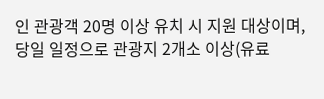인 관광객 20명 이상 유치 시 지원 대상이며, 당일 일정으로 관광지 2개소 이상(유료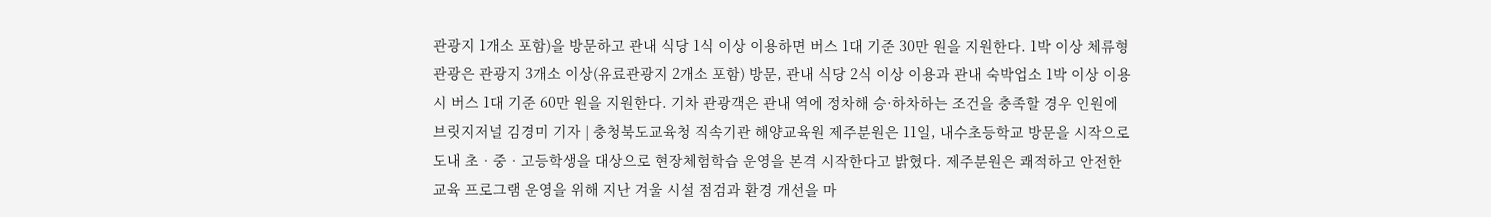관광지 1개소 포함)을 방문하고 관내 식당 1식 이상 이용하면 버스 1대 기준 30만 원을 지원한다. 1박 이상 체류형 관광은 관광지 3개소 이상(유료관광지 2개소 포함) 방문, 관내 식당 2식 이상 이용과 관내 숙박업소 1박 이상 이용시 버스 1대 기준 60만 원을 지원한다. 기차 관광객은 관내 역에 정차해 승·하차하는 조건을 충족할 경우 인원에
브릿지저널 김경미 기자 | 충청북도교육청 직속기관 해양교육원 제주분원은 11일, 내수초등학교 방문을 시작으로 도내 초‧중‧고등학생을 대상으로 현장체험학습 운영을 본격 시작한다고 밝혔다. 제주분원은 쾌적하고 안전한 교육 프로그램 운영을 위해 지난 겨울 시설 점검과 환경 개선을 마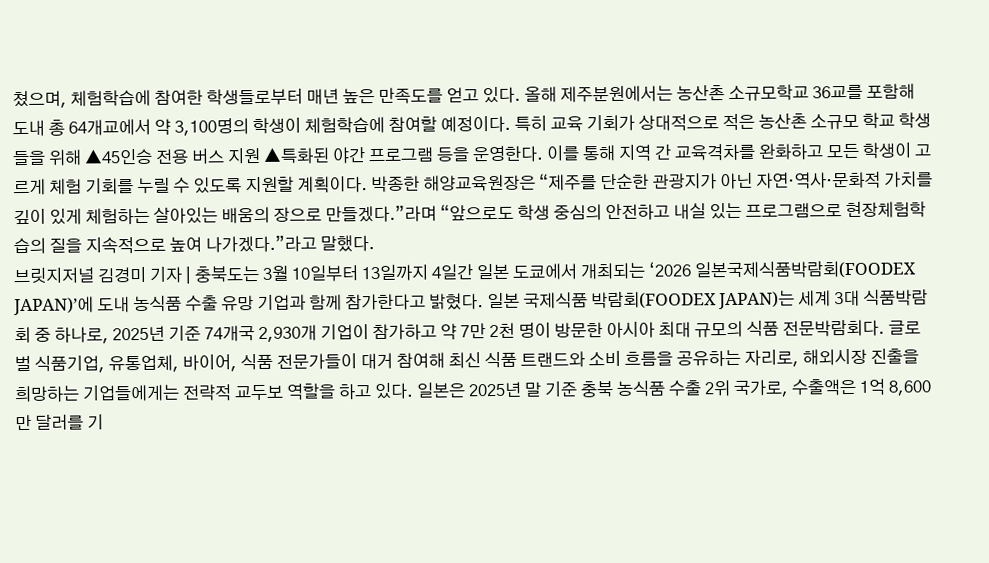쳤으며, 체험학습에 참여한 학생들로부터 매년 높은 만족도를 얻고 있다. 올해 제주분원에서는 농산촌 소규모학교 36교를 포함해 도내 총 64개교에서 약 3,100명의 학생이 체험학습에 참여할 예정이다. 특히 교육 기회가 상대적으로 적은 농산촌 소규모 학교 학생들을 위해 ▲45인승 전용 버스 지원 ▲특화된 야간 프로그램 등을 운영한다. 이를 통해 지역 간 교육격차를 완화하고 모든 학생이 고르게 체험 기회를 누릴 수 있도록 지원할 계획이다. 박종한 해양교육원장은 “제주를 단순한 관광지가 아닌 자연‧역사‧문화적 가치를 깊이 있게 체험하는 살아있는 배움의 장으로 만들겠다.”라며 “앞으로도 학생 중심의 안전하고 내실 있는 프로그램으로 현장체험학습의 질을 지속적으로 높여 나가겠다.”라고 말했다.
브릿지저널 김경미 기자 | 충북도는 3월 10일부터 13일까지 4일간 일본 도쿄에서 개최되는 ‘2026 일본국제식품박람회(FOODEX JAPAN)’에 도내 농식품 수출 유망 기업과 함께 참가한다고 밝혔다. 일본 국제식품 박람회(FOODEX JAPAN)는 세계 3대 식품박람회 중 하나로, 2025년 기준 74개국 2,930개 기업이 참가하고 약 7만 2천 명이 방문한 아시아 최대 규모의 식품 전문박람회다. 글로벌 식품기업, 유통업체, 바이어, 식품 전문가들이 대거 참여해 최신 식품 트랜드와 소비 흐름을 공유하는 자리로, 해외시장 진출을 희망하는 기업들에게는 전략적 교두보 역할을 하고 있다. 일본은 2025년 말 기준 충북 농식품 수출 2위 국가로, 수출액은 1억 8,600만 달러를 기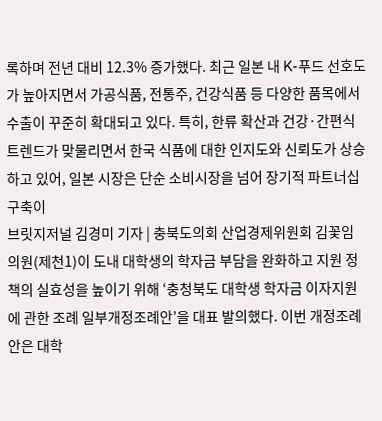록하며 전년 대비 12.3% 증가했다. 최근 일본 내 K-푸드 선호도가 높아지면서 가공식품, 전통주, 건강식품 등 다양한 품목에서 수출이 꾸준히 확대되고 있다. 특히, 한류 확산과 건강·간편식 트렌드가 맞물리면서 한국 식품에 대한 인지도와 신뢰도가 상승하고 있어, 일본 시장은 단순 소비시장을 넘어 장기적 파트너십 구축이
브릿지저널 김경미 기자 | 충북도의회 산업경제위원회 김꽃임 의원(제천1)이 도내 대학생의 학자금 부담을 완화하고 지원 정책의 실효성을 높이기 위해 ‘충청북도 대학생 학자금 이자지원에 관한 조례 일부개정조례안’을 대표 발의했다. 이번 개정조례안은 대학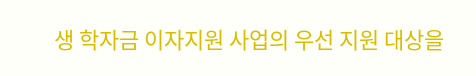생 학자금 이자지원 사업의 우선 지원 대상을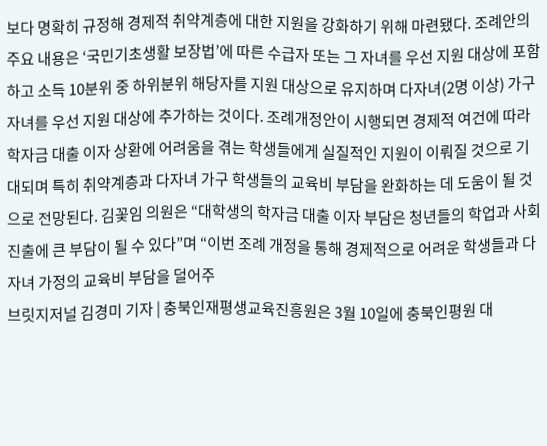보다 명확히 규정해 경제적 취약계층에 대한 지원을 강화하기 위해 마련됐다. 조례안의 주요 내용은 ‘국민기초생활 보장법’에 따른 수급자 또는 그 자녀를 우선 지원 대상에 포함하고 소득 10분위 중 하위분위 해당자를 지원 대상으로 유지하며 다자녀(2명 이상) 가구 자녀를 우선 지원 대상에 추가하는 것이다. 조례개정안이 시행되면 경제적 여건에 따라 학자금 대출 이자 상환에 어려움을 겪는 학생들에게 실질적인 지원이 이뤄질 것으로 기대되며 특히 취약계층과 다자녀 가구 학생들의 교육비 부담을 완화하는 데 도움이 될 것으로 전망된다. 김꽃임 의원은 “대학생의 학자금 대출 이자 부담은 청년들의 학업과 사회 진출에 큰 부담이 될 수 있다”며 “이번 조례 개정을 통해 경제적으로 어려운 학생들과 다자녀 가정의 교육비 부담을 덜어주
브릿지저널 김경미 기자 | 충북인재평생교육진흥원은 3월 10일에 충북인평원 대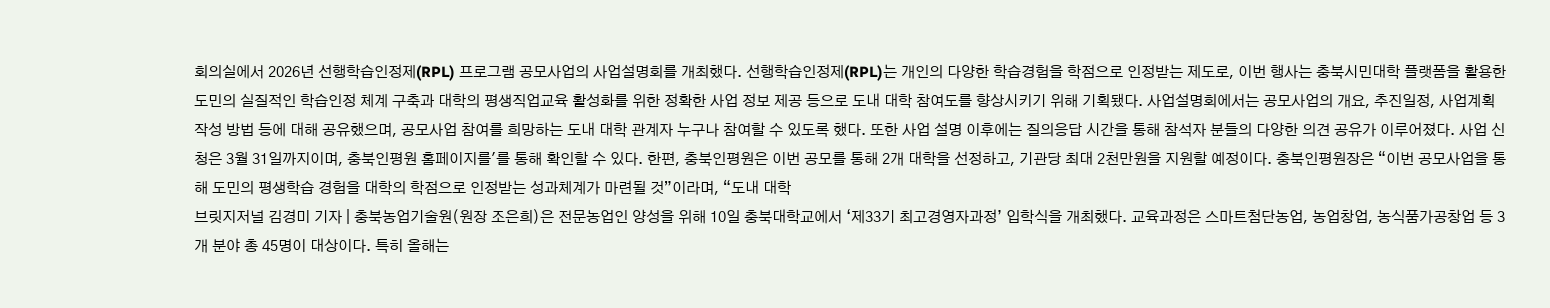회의실에서 2026년 선행학습인정제(RPL) 프로그램 공모사업의 사업설명회를 개최했다. 선행학습인정제(RPL)는 개인의 다양한 학습경험을 학점으로 인정받는 제도로, 이번 행사는 충북시민대학 플랫폼을 활용한 도민의 실질적인 학습인정 체계 구축과 대학의 평생직업교육 활성화를 위한 정확한 사업 정보 제공 등으로 도내 대학 참여도를 향상시키기 위해 기획됐다. 사업설명회에서는 공모사업의 개요, 추진일정, 사업계획 작성 방법 등에 대해 공유했으며, 공모사업 참여를 희망하는 도내 대학 관계자 누구나 참여할 수 있도록 했다. 또한 사업 설명 이후에는 질의응답 시간을 통해 참석자 분들의 다양한 의견 공유가 이루어졌다. 사업 신청은 3월 31일까지이며, 충북인평원 홈페이지를'를 통해 확인할 수 있다. 한편, 충북인평원은 이번 공모를 통해 2개 대학을 선정하고, 기관당 최대 2천만원을 지원할 예정이다. 충북인평원장은 “이번 공모사업을 통해 도민의 평생학습 경험을 대학의 학점으로 인정받는 성과체계가 마련될 것”이라며, “도내 대학
브릿지저널 김경미 기자 | 충북농업기술원(원장 조은희)은 전문농업인 양성을 위해 10일 충북대학교에서 ‘제33기 최고경영자과정’ 입학식을 개최했다. 교육과정은 스마트첨단농업, 농업창업, 농식품가공창업 등 3개 분야 총 45명이 대상이다. 특히 올해는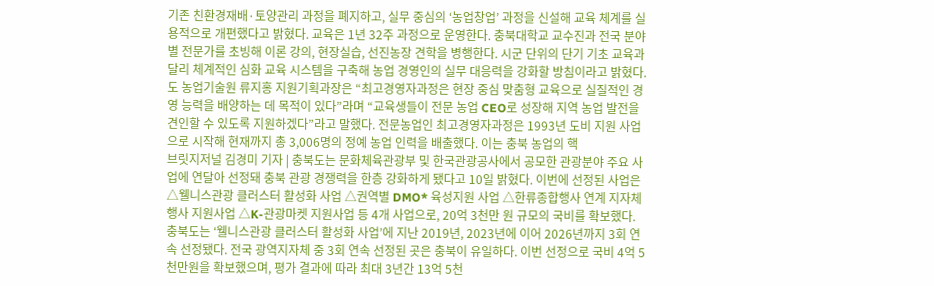기존 친환경재배·토양관리 과정을 폐지하고, 실무 중심의 ‘농업창업’ 과정을 신설해 교육 체계를 실용적으로 개편했다고 밝혔다. 교육은 1년 32주 과정으로 운영한다. 충북대학교 교수진과 전국 분야별 전문가를 초빙해 이론 강의, 현장실습, 선진농장 견학을 병행한다. 시군 단위의 단기 기초 교육과 달리 체계적인 심화 교육 시스템을 구축해 농업 경영인의 실무 대응력을 강화할 방침이라고 밝혔다. 도 농업기술원 류지홍 지원기획과장은 “최고경영자과정은 현장 중심 맞춤형 교육으로 실질적인 경영 능력을 배양하는 데 목적이 있다”라며 “교육생들이 전문 농업 CEO로 성장해 지역 농업 발전을 견인할 수 있도록 지원하겠다”라고 말했다. 전문농업인 최고경영자과정은 1993년 도비 지원 사업으로 시작해 현재까지 총 3,006명의 정예 농업 인력을 배출했다. 이는 충북 농업의 핵
브릿지저널 김경미 기자 | 충북도는 문화체육관광부 및 한국관광공사에서 공모한 관광분야 주요 사업에 연달아 선정돼 충북 관광 경쟁력을 한층 강화하게 됐다고 10일 밝혔다. 이번에 선정된 사업은 △웰니스관광 클러스터 활성화 사업 △권역별 DMO* 육성지원 사업 △한류종합행사 연계 지자체 행사 지원사업 △K-관광마켓 지원사업 등 4개 사업으로, 20억 3천만 원 규모의 국비를 확보했다. 충북도는 ‘웰니스관광 클러스터 활성화 사업’에 지난 2019년, 2023년에 이어 2026년까지 3회 연속 선정됐다. 전국 광역지자체 중 3회 연속 선정된 곳은 충북이 유일하다. 이번 선정으로 국비 4억 5천만원을 확보했으며, 평가 결과에 따라 최대 3년간 13억 5천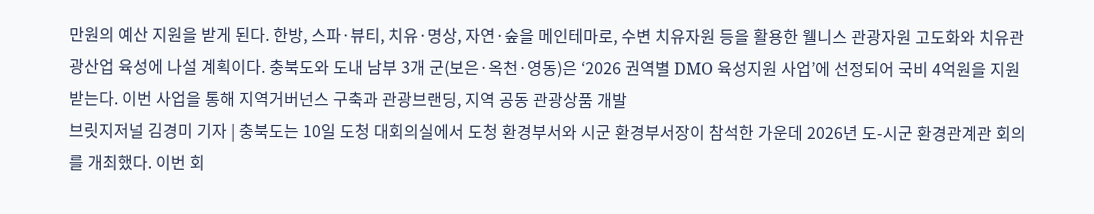만원의 예산 지원을 받게 된다. 한방, 스파·뷰티, 치유·명상, 자연·숲을 메인테마로, 수변 치유자원 등을 활용한 웰니스 관광자원 고도화와 치유관광산업 육성에 나설 계획이다. 충북도와 도내 남부 3개 군(보은·옥천·영동)은 ‘2026 권역별 DMO 육성지원 사업’에 선정되어 국비 4억원을 지원받는다. 이번 사업을 통해 지역거버넌스 구축과 관광브랜딩, 지역 공동 관광상품 개발
브릿지저널 김경미 기자 | 충북도는 10일 도청 대회의실에서 도청 환경부서와 시군 환경부서장이 참석한 가운데 2026년 도-시군 환경관계관 회의를 개최했다. 이번 회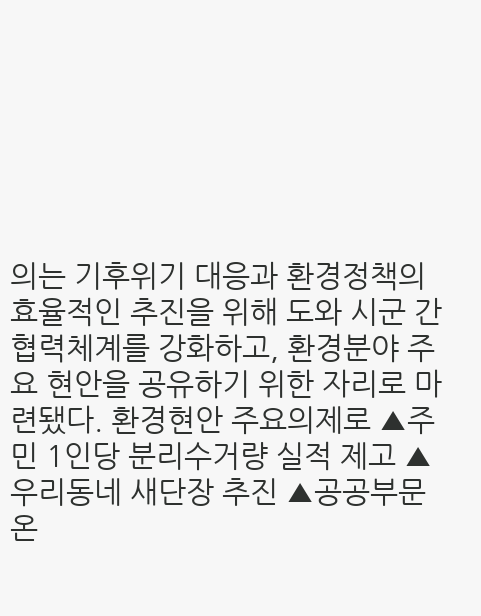의는 기후위기 대응과 환경정책의 효율적인 추진을 위해 도와 시군 간 협력체계를 강화하고, 환경분야 주요 현안을 공유하기 위한 자리로 마련됐다. 환경현안 주요의제로 ▲주민 1인당 분리수거량 실적 제고 ▲우리동네 새단장 추진 ▲공공부문 온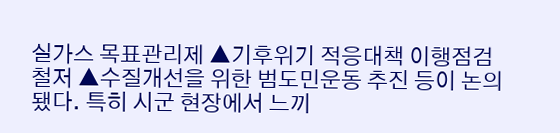실가스 목표관리제 ▲기후위기 적응대책 이행점검 철저 ▲수질개선을 위한 범도민운동 추진 등이 논의됐다. 특히 시군 현장에서 느끼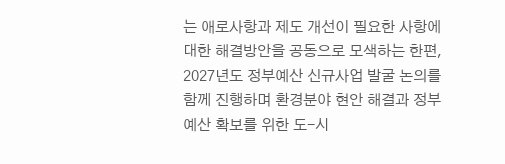는 애로사항과 제도 개선이 필요한 사항에 대한 해결방안을 공동으로 모색하는 한편, 2027년도 정부예산 신규사업 발굴 논의를 함께 진행하며 환경분야 현안 해결과 정부예산 확보를 위한 도-시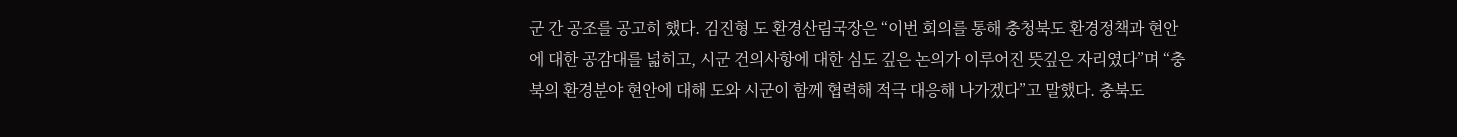군 간 공조를 공고히 했다. 김진형 도 환경산림국장은 “이번 회의를 통해 충청북도 환경정책과 현안에 대한 공감대를 넓히고, 시군 건의사항에 대한 심도 깊은 논의가 이루어진 뜻깊은 자리였다”며 “충북의 환경분야 현안에 대해 도와 시군이 함께 협력해 적극 대응해 나가겠다”고 말했다. 충북도